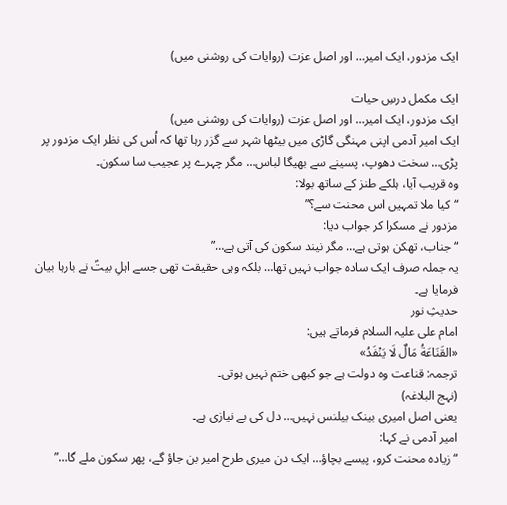ایک مزدور، ایک امیر… اور اصل عزت (روایات کی روشنی میں)

ایک مکمل درسِ حیات
ایک مزدور، ایک امیر… اور اصل عزت (روایات کی روشنی میں)
ایک امیر آدمی اپنی مہنگی گاڑی میں بیٹھا شہر سے گزر رہا تھا کہ اُس کی نظر ایک مزدور پر پڑی… سخت دھوپ، پسینے سے بھیگا لباس… مگر چہرے پر عجیب سا سکون۔
وہ قریب آیا، ہلکے طنز کے ساتھ بولا:
“کیا ملا تمہیں اس محنت سے؟”
مزدور نے مسکرا کر جواب دیا:
“جناب، تھکن ہوتی ہے… مگر نیند سکون کی آتی ہے…”
یہ جملہ صرف ایک سادہ جواب نہیں تھا… بلکہ وہی حقیقت تھی جسے اہلِ بیتؑ نے بارہا بیان فرمایا ہے۔
حدیثِ نور
امام علی علیہ السلام فرماتے ہیں:
«القَنَاعَةُ مَالٌ لَا يَنْفَدُ»
ترجمہ: قناعت وہ دولت ہے جو کبھی ختم نہیں ہوتی۔
(نہج البلاغہ)
یعنی اصل امیری بینک بیلنس نہیں… دل کی بے نیازی ہے۔
امیر آدمی نے کہا:
“زیادہ محنت کرو، پیسے بچاؤ… ایک دن میری طرح امیر بن جاؤ گے، پھر سکون ملے گا…”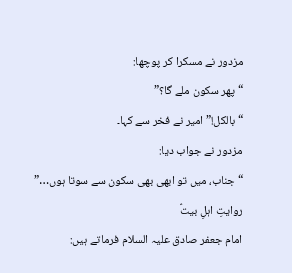مزدور نے مسکرا کر پوچھا:
“پھر سکون ملے گا؟”
“بالکل!” امیر نے فخر سے کہا۔
مزدور نے جواب دیا:
“جناب، میں تو ابھی بھی سکون سے سوتا ہوں…”
روایتِ اہلِ بیتؑ
امام جعفر صادق علیہ السلام فرماتے ہیں: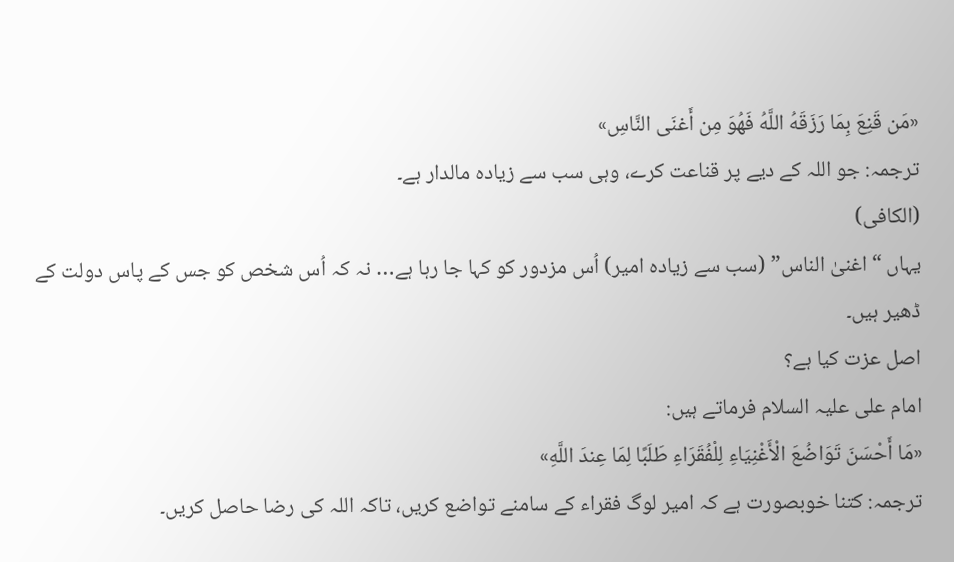«مَن قَنِعَ بِمَا رَزَقَهُ اللَّهُ فَهُوَ مِن أَغنَى النَّاسِ»
ترجمہ: جو اللہ کے دیے پر قناعت کرے، وہی سب سے زیادہ مالدار ہے۔
(الکافی)
یہاں “اغنیٰ الناس” (سب سے زیادہ امیر) اُس مزدور کو کہا جا رہا ہے… نہ کہ اُس شخص کو جس کے پاس دولت کے ڈھیر ہیں۔
اصل عزت کیا ہے؟
امام علی علیہ السلام فرماتے ہیں:
«مَا أَحْسَنَ تَوَاضُعَ الْأَغْنِيَاءِ لِلْفُقَرَاءِ طَلَبًا لِمَا عِندَ اللَّهِ»
ترجمہ: کتنا خوبصورت ہے کہ امیر لوگ فقراء کے سامنے تواضع کریں، تاکہ اللہ کی رضا حاصل کریں۔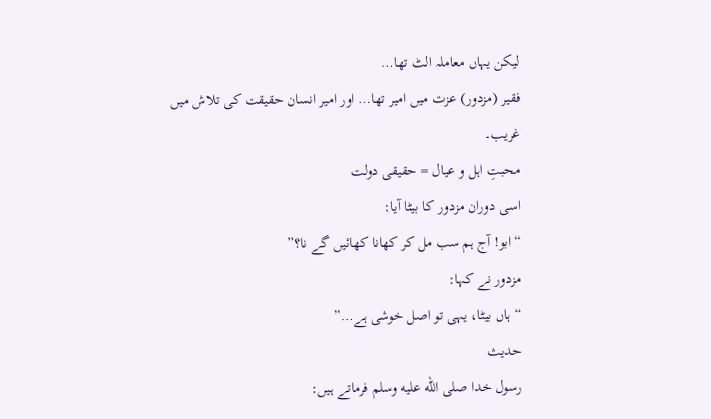لیکن یہاں معاملہ الٹ تھا…
فقیر (مزدور) عزت میں امیر تھا… اور امیر انسان حقیقت کی تلاش میں غریب۔
محبتِ اہل و عیال = حقیقی دولت
اسی دوران مزدور کا بیٹا آیا:
“ابو! آج ہم سب مل کر کھانا کھائیں گے نا؟”
مزدور نے کہا:
“ہاں بیٹا، یہی تو اصل خوشی ہے…”
حدیث
رسول خدا صلى الله عليه وسلم فرماتے ہیں: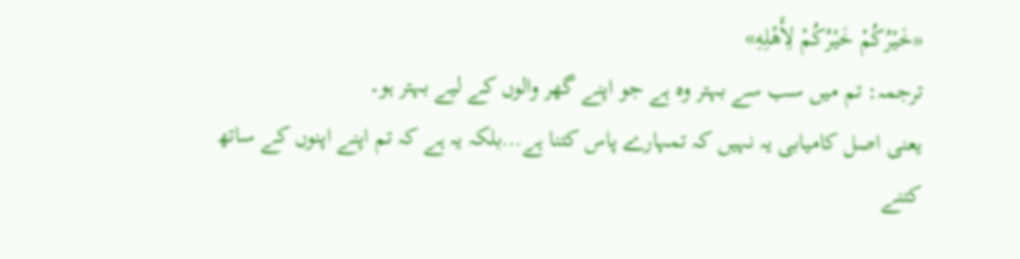«خَيْرُكُمْ خَيْرُكُمْ لِأَهْلِهِ»
ترجمہ: تم میں سب سے بہتر وہ ہے جو اپنے گھر والوں کے لیے بہتر ہو۔
یعنی اصل کامیابی یہ نہیں کہ تمہارے پاس کتنا ہے…بلکہ یہ ہے کہ تم اپنے اپنوں کے ساتھ کتنے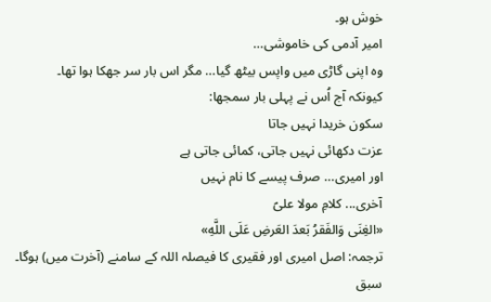خوش ہو۔
امیر آدمی کی خاموشی…
وہ اپنی گاڑی میں واپس بیٹھ گیا… مگر اس بار سر جھکا ہوا تھا۔
کیونکہ آج اُس نے پہلی بار سمجھا:
سکون خریدا نہیں جاتا
عزت دکھائی نہیں جاتی، کمائی جاتی ہے
اور امیری… صرف پیسے کا نام نہیں
آخری... کلامِ مولا علیؑ
«الغِنَى وَالفَقرُ بَعدَ العَرضِ عَلَى اللَّهِ»
ترجمہ: اصل امیری اور فقیری کا فیصلہ اللہ کے سامنے (آخرت میں) ہوگا۔
سبق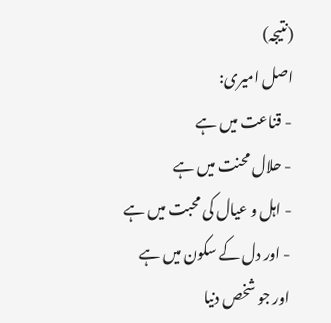(نتیجہ)
اصل امیری:
- قناعت میں ہے
- حلال محنت میں ہے
- اہل و عیال کی محبت میں ہے
- اور دل کے سکون میں ہے
اور جو شخص دنیا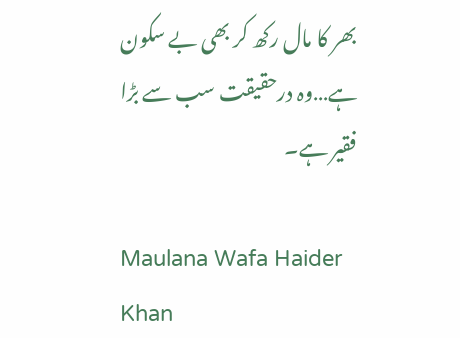بھر کا مال رکھ کر بھی بے سکون ہے…وہ درحقیقت سب سے بڑا فقیر ہے۔

Maulana Wafa Haider Khan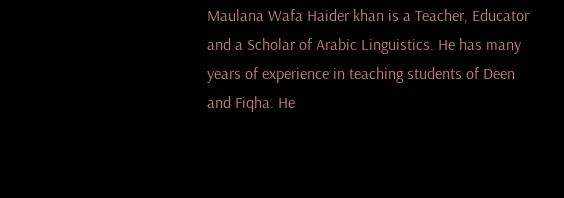Maulana Wafa Haider khan is a Teacher, Educator and a Scholar of Arabic Linguistics. He has many years of experience in teaching students of Deen and Fiqha. He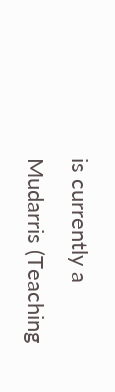is currently a Mudarris (Teaching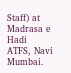Staff) at Madrasa e Hadi ATFS, Navi Mumbai.